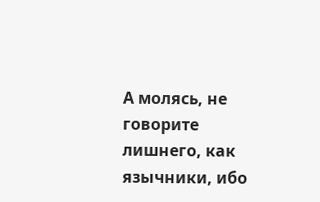А молясь, не говорите лишнего, как язычники, ибо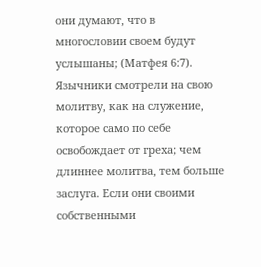они думают, что в многословии своем будут услышаны; (Матфея 6:7). Язычники смотрели на свою молитву, как на служение, которое само по себе освобождает от греха; чем длиннее молитва, тем больше заслуга. Если они своими собственными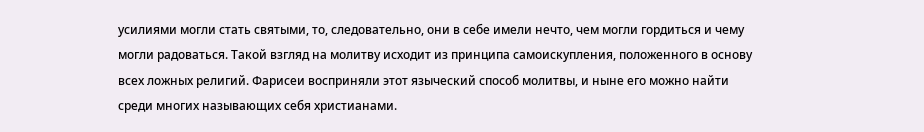усилиями могли стать святыми, то, следовательно, они в себе имели нечто, чем могли гордиться и чему могли радоваться. Такой взгляд на молитву исходит из принципа самоискупления, положенного в основу всех ложных религий. Фарисеи восприняли этот языческий способ молитвы, и ныне его можно найти среди многих называющих себя христианами.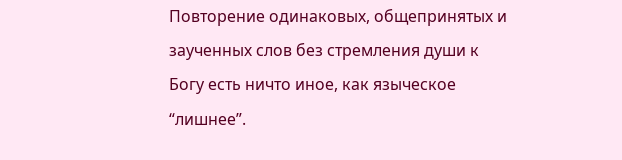Повторение одинаковых, общепринятых и заученных слов без стремления души к Богу есть ничто иное, как языческое “лишнее”.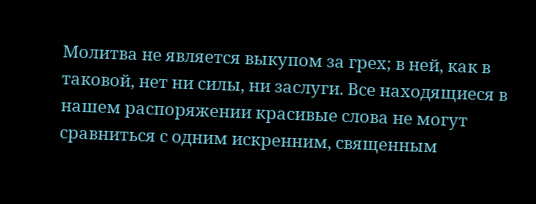Молитва не является выкупом за грех; в ней, как в таковой, нет ни силы, ни заслуги. Все находящиеся в нашем распоряжении красивые слова не могут сравниться с одним искренним, священным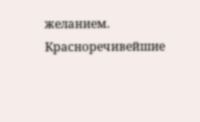желанием. Красноречивейшие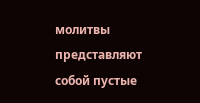молитвы представляют собой пустые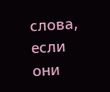слова, если они